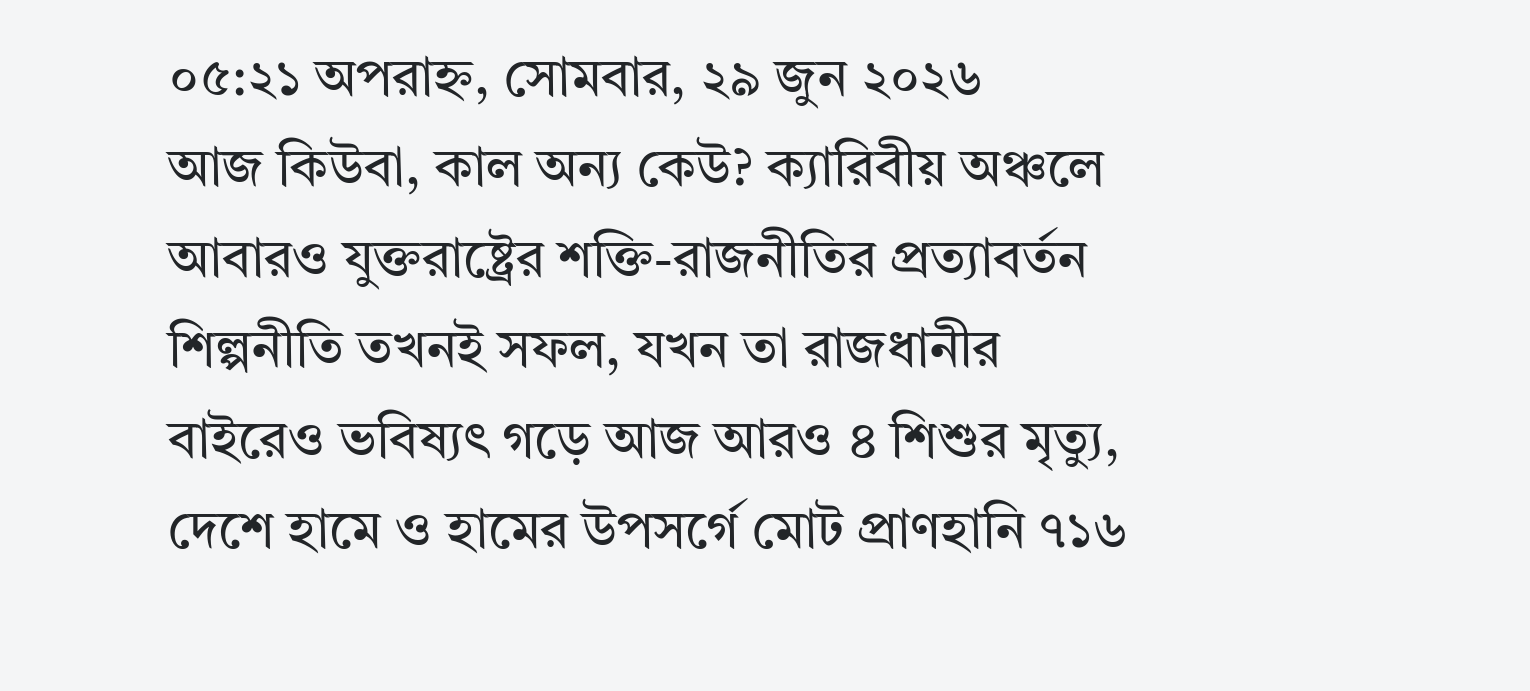০৫:২১ অপরাহ্ন, সোমবার, ২৯ জুন ২০২৬
আজ কিউবা, কাল অন্য কেউ? ক্যারিবীয় অঞ্চলে আবারও যুক্তরাষ্ট্রের শক্তি-রাজনীতির প্রত্যাবর্তন শিল্পনীতি তখনই সফল, যখন তা রাজধানীর বাইরেও ভবিষ্যৎ গড়ে আজ আরও ৪ শিশুর মৃত্যু, দেশে হামে ও হামের উপসর্গে মোট প্রাণহানি ৭১৬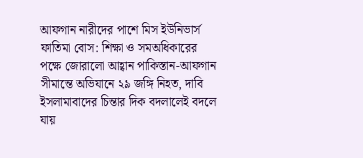আফগান নারীদের পাশে মিস ইউনিভার্স ফাতিমা বোস: শিক্ষা ও সমঅধিকারের পক্ষে জোরালো আহ্বান পাকিস্তান-আফগান সীমান্তে অভিযানে ২৯ জঙ্গি নিহত, দাবি ইসলামাবাদের চিন্তার দিক বদলালেই বদলে যায়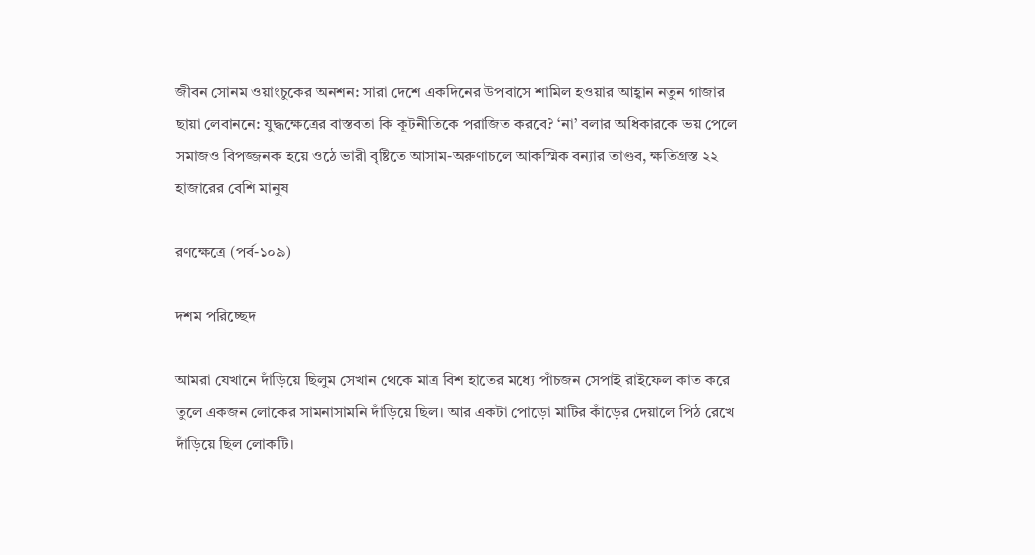জীবন সোনম ওয়াংচুকের অনশন: সারা দেশে একদিনের উপবাসে শামিল হওয়ার আহ্বান নতুন গাজার ছায়া লেবাননে: যুদ্ধক্ষেত্রের বাস্তবতা কি কূটনীতিকে পরাজিত করবে? ‘না’ বলার অধিকারকে ভয় পেলে সমাজও বিপজ্জনক হয়ে ওঠে ভারী বৃষ্টিতে আসাম-অরুণাচলে আকস্মিক বন্যার তাণ্ডব, ক্ষতিগ্রস্ত ২২ হাজারের বেশি মানুষ

রণক্ষেত্রে (পর্ব-১০৯)

দশম পরিচ্ছেদ

আমরা যেখানে দাঁড়িয়ে ছিলুম সেখান থেকে মাত্র বিশ হাতের মধ্যে পাঁচজন সেপাই রাইফেল কাত করে তুলে একজন লোকের সামনাসামনি দাঁড়িয়ে ছিল। আর একটা পোড়ো মাটির কাঁড়ের দেয়ালে পিঠ রেখে দাঁড়িয়ে ছিল লোকটি।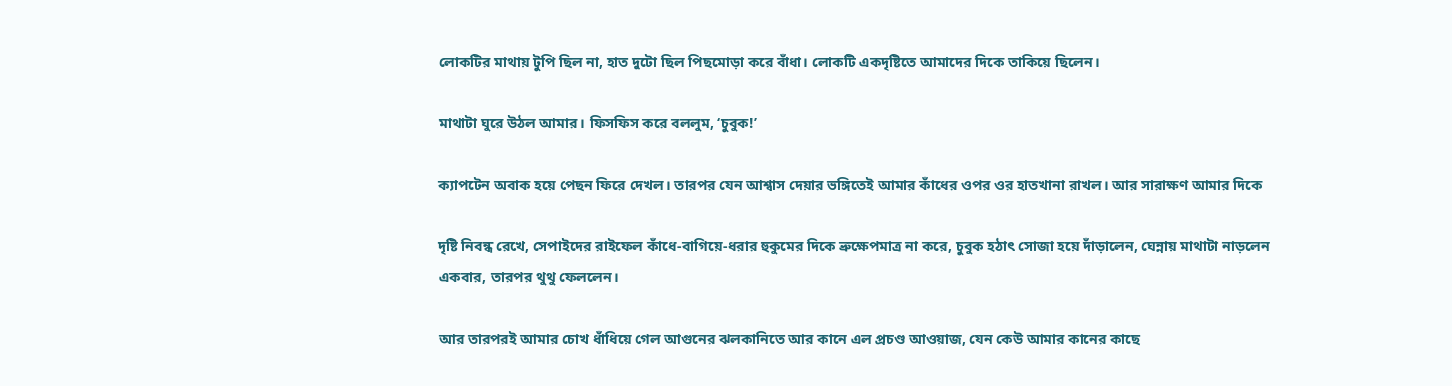লোকটির মাথায় টুপি ছিল না, হাত দুটো ছিল পিছমোড়া করে বাঁধা। লোকটি একদৃষ্টিতে আমাদের দিকে তাকিয়ে ছিলেন।

মাথাটা ঘুরে উঠল আমার। ফিসফিস করে বললুম, ‘চুবুক!’

ক্যাপটেন অবাক হয়ে পেছন ফিরে দেখল। তারপর যেন আশ্বাস দেয়ার ভঙ্গিতেই আমার কাঁধের ওপর ওর হাতখানা রাখল। আর সারাক্ষণ আমার দিকে

দৃষ্টি নিবন্ধ রেখে, সেপাইদের রাইফেল কাঁধে-বাগিয়ে-ধরার হুকুমের দিকে ভ্রুক্ষেপমাত্র না করে, চুবুক হঠাৎ সোজা হয়ে দাঁড়ালেন, ঘেন্নায় মাথাটা নাড়লেন একবার, তারপর থুথু ফেললেন।

আর তারপরই আমার চোখ ধাঁধিয়ে গেল আগুনের ঝলকানিতে আর কানে এল প্রচণ্ড আওয়াজ, যেন কেউ আমার কানের কাছে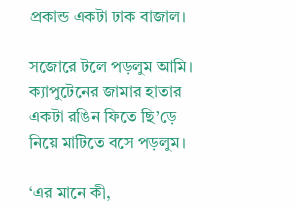প্রকান্ড একটা ঢাক বাজাল।

সজোরে টলে পড়লুম আমি। ক্যাপুটেনের জামার হাতার একটা রঙিন ফিতে ছি’ড়ে নিয়ে মাটিতে বসে পড়লুম।

‘এর মানে কী,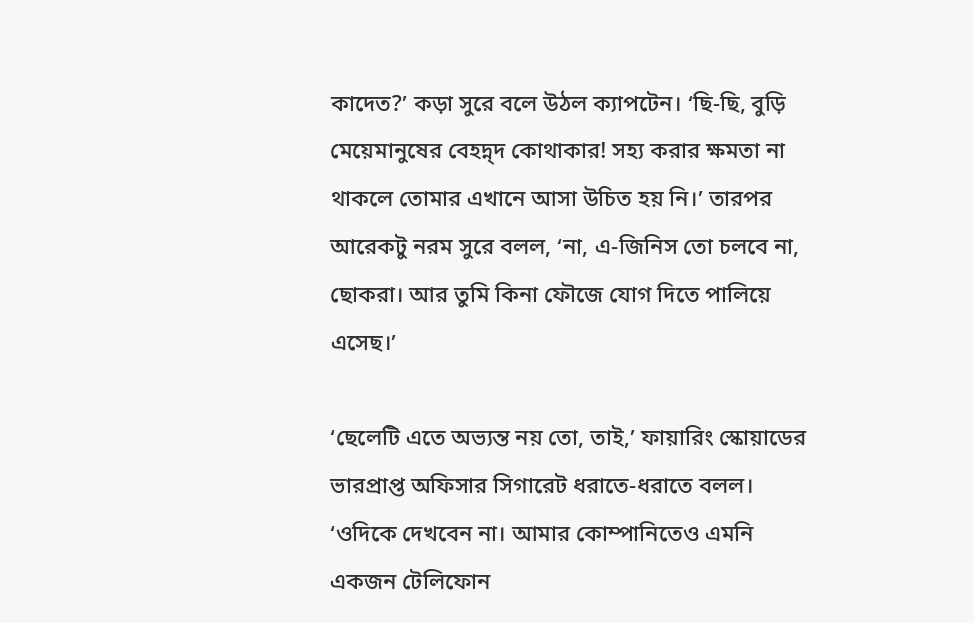কাদেত?’ কড়া সুরে বলে উঠল ক্যাপটেন। ‘ছি-ছি, বুড়ি মেয়েমানুষের বেহদ্ন্দ কোথাকার! সহ্য করার ক্ষমতা না থাকলে তোমার এখানে আসা উচিত হয় নি।’ তারপর আরেকটু নরম সুরে বলল, ‘না, এ-জিনিস তো চলবে না, ছোকরা। আর তুমি কিনা ফৌজে যোগ দিতে পালিয়ে এসেছ।’

‘ছেলেটি এতে অভ্যন্ত নয় তো, তাই,’ ফায়ারিং স্কোয়াডের ভারপ্রাপ্ত অফিসার সিগারেট ধরাতে-ধরাতে বলল। ‘ওদিকে দেখবেন না। আমার কোম্পানিতেও এমনি একজন টেলিফোন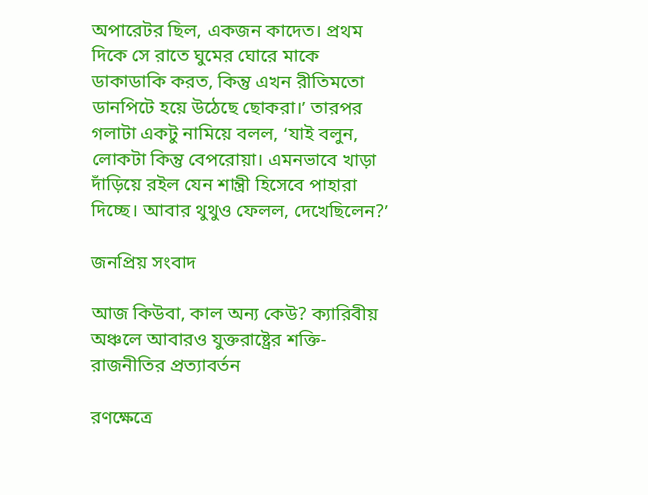অপারেটর ছিল, একজন কাদেত। প্রথম দিকে সে রাতে ঘুমের ঘোরে মাকে ডাকাডাকি করত, কিন্তু এখন রীতিমতো ডানপিটে হয়ে উঠেছে ছোকরা।’ তারপর গলাটা একটু নামিয়ে বলল, ‘যাই বলুন, লোকটা কিন্তু বেপরোয়া। এমনভাবে খাড়া দাঁড়িয়ে রইল যেন শান্ত্রী হিসেবে পাহারা দিচ্ছে। আবার থুথুও ফেলল, দেখেছিলেন?’

জনপ্রিয় সংবাদ

আজ কিউবা, কাল অন্য কেউ? ক্যারিবীয় অঞ্চলে আবারও যুক্তরাষ্ট্রের শক্তি-রাজনীতির প্রত্যাবর্তন

রণক্ষেত্রে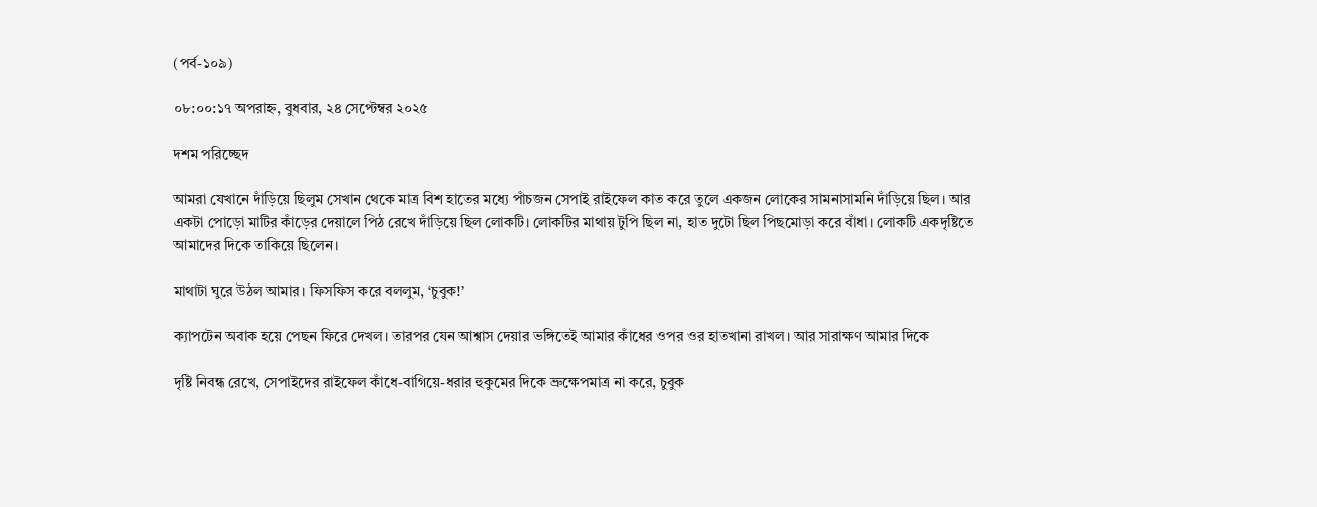(পর্ব-১০৯)

০৮:০০:১৭ অপরাহ্ন, বুধবার, ২৪ সেপ্টেম্বর ২০২৫

দশম পরিচ্ছেদ

আমরা যেখানে দাঁড়িয়ে ছিলুম সেখান থেকে মাত্র বিশ হাতের মধ্যে পাঁচজন সেপাই রাইফেল কাত করে তুলে একজন লোকের সামনাসামনি দাঁড়িয়ে ছিল। আর একটা পোড়ো মাটির কাঁড়ের দেয়ালে পিঠ রেখে দাঁড়িয়ে ছিল লোকটি। লোকটির মাথায় টুপি ছিল না, হাত দুটো ছিল পিছমোড়া করে বাঁধা। লোকটি একদৃষ্টিতে আমাদের দিকে তাকিয়ে ছিলেন।

মাথাটা ঘুরে উঠল আমার। ফিসফিস করে বললুম, ‘চুবুক!’

ক্যাপটেন অবাক হয়ে পেছন ফিরে দেখল। তারপর যেন আশ্বাস দেয়ার ভঙ্গিতেই আমার কাঁধের ওপর ওর হাতখানা রাখল। আর সারাক্ষণ আমার দিকে

দৃষ্টি নিবন্ধ রেখে, সেপাইদের রাইফেল কাঁধে-বাগিয়ে-ধরার হুকুমের দিকে ভ্রুক্ষেপমাত্র না করে, চুবুক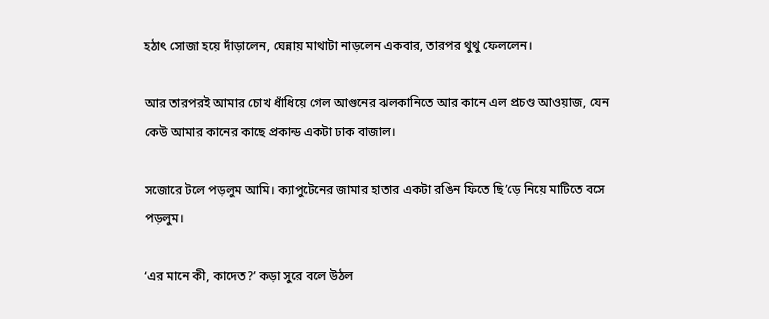হঠাৎ সোজা হয়ে দাঁড়ালেন, ঘেন্নায় মাথাটা নাড়লেন একবার, তারপর থুথু ফেললেন।

আর তারপরই আমার চোখ ধাঁধিয়ে গেল আগুনের ঝলকানিতে আর কানে এল প্রচণ্ড আওয়াজ, যেন কেউ আমার কানের কাছে প্রকান্ড একটা ঢাক বাজাল।

সজোরে টলে পড়লুম আমি। ক্যাপুটেনের জামার হাতার একটা রঙিন ফিতে ছি’ড়ে নিয়ে মাটিতে বসে পড়লুম।

‘এর মানে কী, কাদেত?’ কড়া সুরে বলে উঠল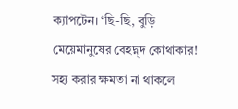ক্যাপটেন। ‘ছি-ছি, বুড়ি মেয়েমানুষের বেহদ্ন্দ কোথাকার! সহ্য করার ক্ষমতা না থাকলে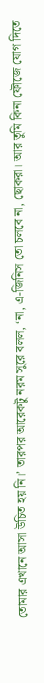তোমার এখানে আসা উচিত হয় নি।’ তারপর আরেকটু নরম সুরে বলল, ‘না, এ-জিনিস তো চলবে না, ছোকরা। আর তুমি কিনা ফৌজে যোগ দিতে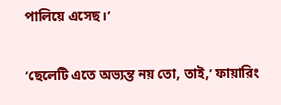পালিয়ে এসেছ।’

‘ছেলেটি এতে অভ্যন্ত নয় তো, তাই,’ ফায়ারিং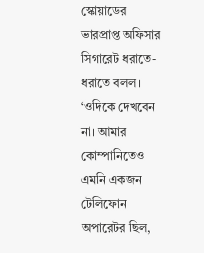স্কোয়াডের ভারপ্রাপ্ত অফিসার সিগারেট ধরাতে-ধরাতে বলল। ‘ওদিকে দেখবেন না। আমার কোম্পানিতেও এমনি একজন টেলিফোন অপারেটর ছিল,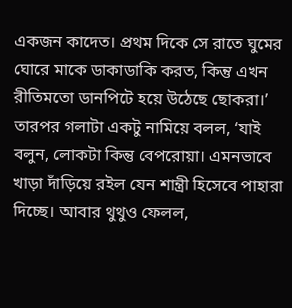একজন কাদেত। প্রথম দিকে সে রাতে ঘুমের ঘোরে মাকে ডাকাডাকি করত, কিন্তু এখন রীতিমতো ডানপিটে হয়ে উঠেছে ছোকরা।’ তারপর গলাটা একটু নামিয়ে বলল, ‘যাই বলুন, লোকটা কিন্তু বেপরোয়া। এমনভাবে খাড়া দাঁড়িয়ে রইল যেন শান্ত্রী হিসেবে পাহারা দিচ্ছে। আবার থুথুও ফেলল,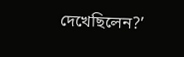দেখেছিলেন?’